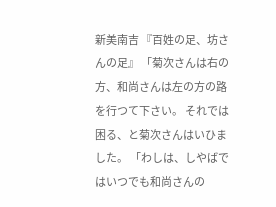新美南吉 『百姓の足、坊さんの足』 「菊次さんは右の方、和尚さんは左の方の路を行つて下さい。 それでは困る、と菊次さんはいひました。 「わしは、しやばではいつでも和尚さんの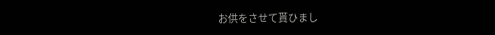お供をさせて貰ひまし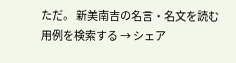ただ。 新美南吉の名言・名文を読む 用例を検索する → シェア